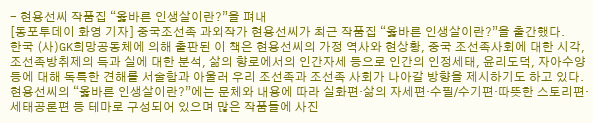- 현용선씨 작품집 “옳바른 인생살이란?”을 펴내
[동포투데이 화영 기자] 중국조선족 과외작가 현용선씨가 최근 작품집 “옳바른 인생살이란?”을 출간했다.
한국 (사)GK희망공동체에 의해 출판된 이 책은 현용선씨의 가정 역사와 현상황, 중국 조선족사회에 대한 시각, 조선족방취제의 득과 실에 대한 분석, 삶의 향로에서의 인간자세 등으로 인간의 인정세태, 윤리도덕, 자아수양 등에 대해 독특한 견해를 서술함과 아울러 우리 조선족과 조선족 사회가 나아갈 방향을 제시하기도 하고 있다.
현용선씨의 “옳바른 인생살이란?”에는 문체와 내용에 따라 실화편·삶의 자세편·수필/수기편·따뜻한 스토리편·세태공론편 등 테마로 구성되어 있으며 많은 작품들에 사진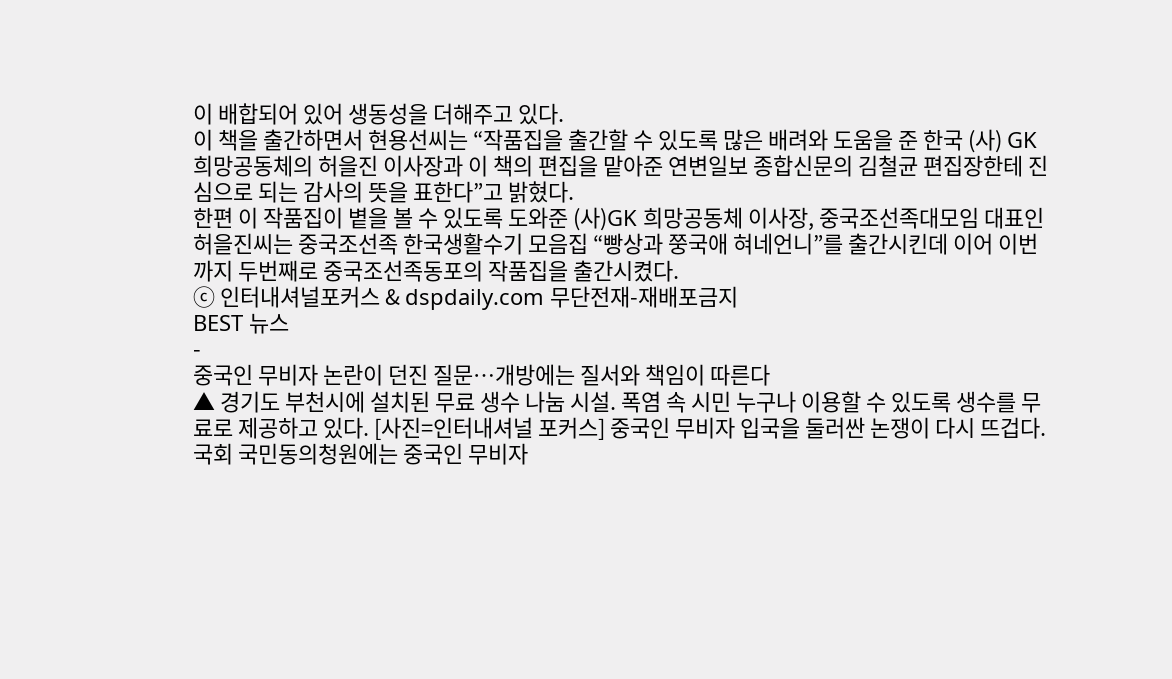이 배합되어 있어 생동성을 더해주고 있다.
이 책을 출간하면서 현용선씨는 “작품집을 출간할 수 있도록 많은 배려와 도움을 준 한국 (사) GK 희망공동체의 허을진 이사장과 이 책의 편집을 맡아준 연변일보 종합신문의 김철균 편집장한테 진심으로 되는 감사의 뜻을 표한다”고 밝혔다.
한편 이 작품집이 볕을 볼 수 있도록 도와준 (사)GK 희망공동체 이사장, 중국조선족대모임 대표인 허을진씨는 중국조선족 한국생활수기 모음집 “빵상과 쭝국애 혀네언니”를 출간시킨데 이어 이번까지 두번째로 중국조선족동포의 작품집을 출간시켰다.
ⓒ 인터내셔널포커스 & dspdaily.com 무단전재-재배포금지
BEST 뉴스
-
중국인 무비자 논란이 던진 질문…개방에는 질서와 책임이 따른다
▲ 경기도 부천시에 설치된 무료 생수 나눔 시설. 폭염 속 시민 누구나 이용할 수 있도록 생수를 무료로 제공하고 있다. [사진=인터내셔널 포커스] 중국인 무비자 입국을 둘러싼 논쟁이 다시 뜨겁다. 국회 국민동의청원에는 중국인 무비자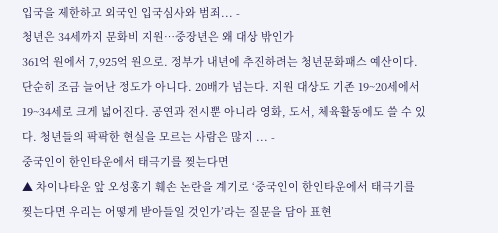입국을 제한하고 외국인 입국심사와 범죄... -
청년은 34세까지 문화비 지원…중장년은 왜 대상 밖인가
361억 원에서 7,925억 원으로. 정부가 내년에 추진하려는 청년문화패스 예산이다. 단순히 조금 늘어난 정도가 아니다. 20배가 넘는다. 지원 대상도 기존 19~20세에서 19~34세로 크게 넓어진다. 공연과 전시뿐 아니라 영화, 도서, 체육활동에도 쓸 수 있다. 청년들의 팍팍한 현실을 모르는 사람은 많지 ... -
중국인이 한인타운에서 태극기를 찢는다면
▲ 차이나타운 앞 오성홍기 훼손 논란을 계기로 ‘중국인이 한인타운에서 태극기를 찢는다면 우리는 어떻게 받아들일 것인가’라는 질문을 담아 표현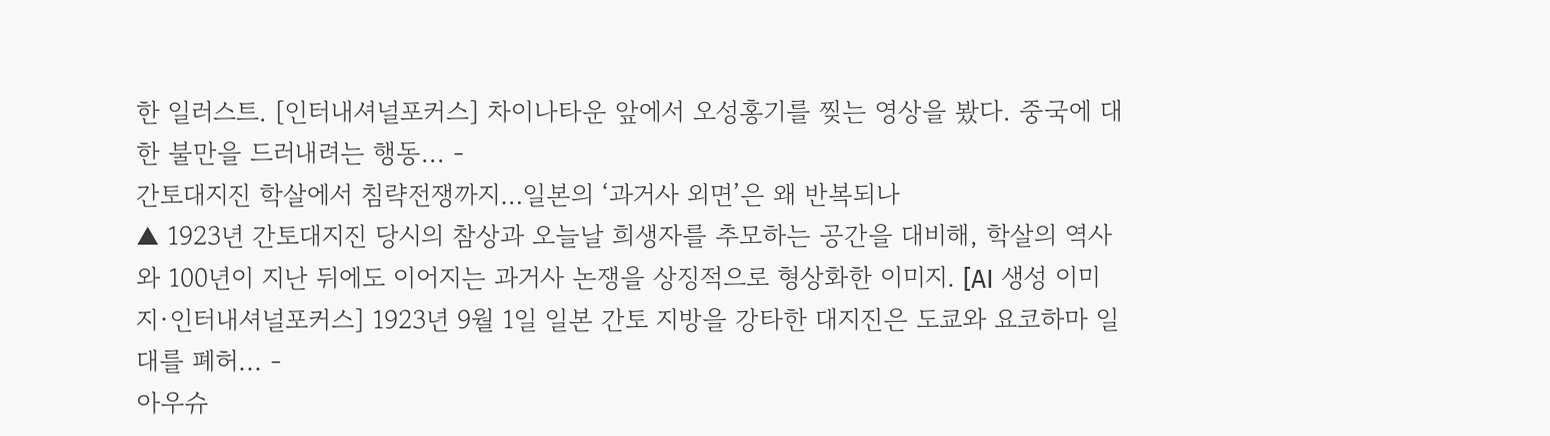한 일러스트. [인터내셔널포커스] 차이나타운 앞에서 오성홍기를 찢는 영상을 봤다. 중국에 대한 불만을 드러내려는 행동... -
간토대지진 학살에서 침략전쟁까지…일본의 ‘과거사 외면’은 왜 반복되나
▲ 1923년 간토대지진 당시의 참상과 오늘날 희생자를 추모하는 공간을 대비해, 학살의 역사와 100년이 지난 뒤에도 이어지는 과거사 논쟁을 상징적으로 형상화한 이미지. [AI 생성 이미지·인터내셔널포커스] 1923년 9월 1일 일본 간토 지방을 강타한 대지진은 도쿄와 요코하마 일대를 폐허... -
아우슈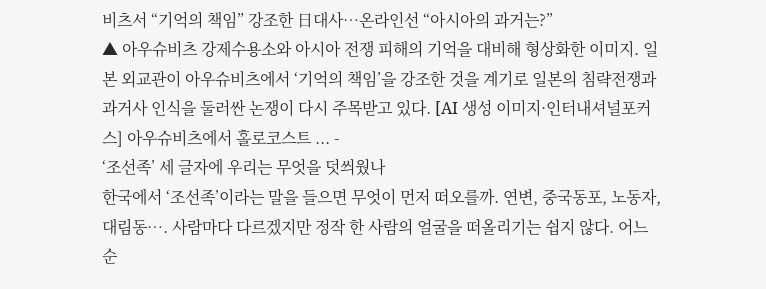비츠서 “기억의 책임” 강조한 日대사…온라인선 “아시아의 과거는?”
▲ 아우슈비츠 강제수용소와 아시아 전쟁 피해의 기억을 대비해 형상화한 이미지. 일본 외교관이 아우슈비츠에서 ‘기억의 책임’을 강조한 것을 계기로 일본의 침략전쟁과 과거사 인식을 둘러싼 논쟁이 다시 주목받고 있다. [AI 생성 이미지·인터내셔널포커스] 아우슈비츠에서 홀로코스트 ... -
‘조선족’ 세 글자에 우리는 무엇을 덧씌웠나
한국에서 ‘조선족’이라는 말을 들으면 무엇이 먼저 떠오를까. 연변, 중국동포, 노동자, 대림동…. 사람마다 다르겠지만 정작 한 사람의 얼굴을 떠올리기는 쉽지 않다. 어느 순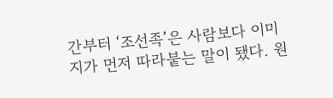간부터 ‘조선족’은 사람보다 이미지가 먼저 따라붙는 말이 됐다. 원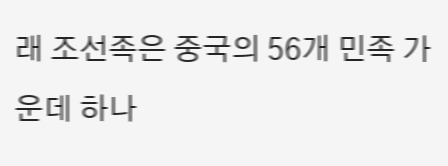래 조선족은 중국의 56개 민족 가운데 하나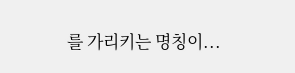를 가리키는 명칭이...